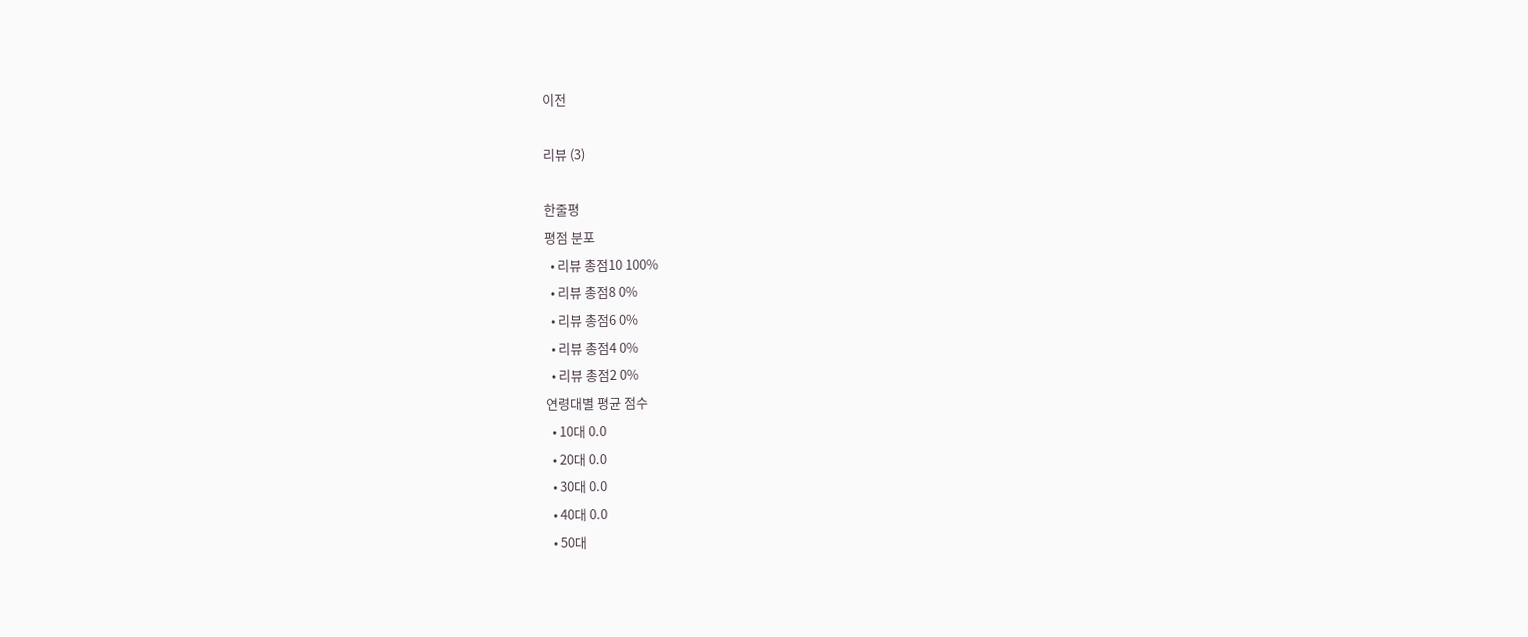이전

리뷰 (3)

한줄평
평점 분포
  • 리뷰 총점10 100%
  • 리뷰 총점8 0%
  • 리뷰 총점6 0%
  • 리뷰 총점4 0%
  • 리뷰 총점2 0%
연령대별 평균 점수
  • 10대 0.0
  • 20대 0.0
  • 30대 0.0
  • 40대 0.0
  • 50대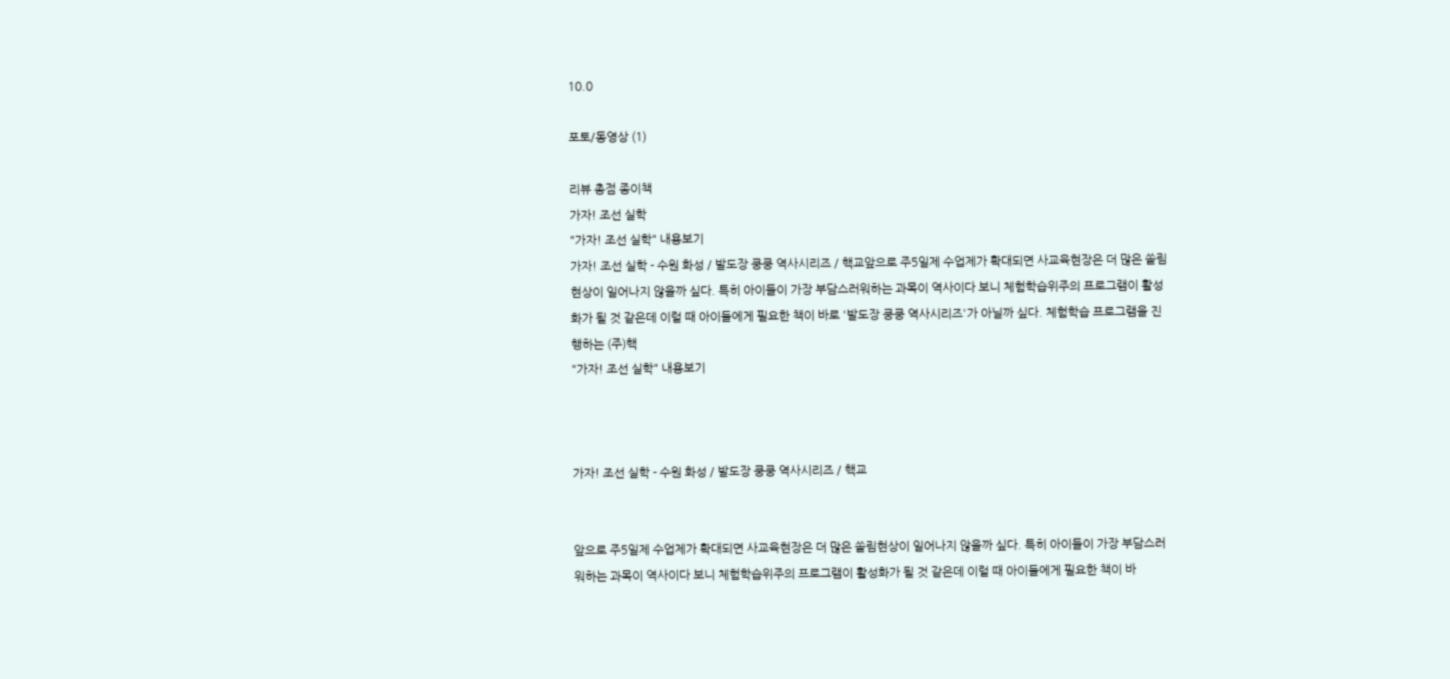10.0

포토/동영상 (1)

리뷰 총점 종이책
가자! 조선 실학
"가자! 조선 실학" 내용보기
가자! 조선 실학 - 수원 화성 / 발도장 쿵쿵 역사시리즈 / 핵교앞으로 주5일제 수업제가 확대되면 사교육현장은 더 많은 쏠림현상이 일어나지 않을까 싶다. 특히 아이들이 가장 부담스러워하는 과목이 역사이다 보니 체험학습위주의 프로그램이 활성화가 될 것 같은데 이럴 때 아이들에게 필요한 책이 바로 '발도장 쿵쿵 역사시리즈'가 아닐까 싶다. 체험학습 프로그램을 진행하는 (주)핵
"가자! 조선 실학" 내용보기



가자! 조선 실학 - 수원 화성 / 발도장 쿵쿵 역사시리즈 / 핵교


앞으로 주5일제 수업제가 확대되면 사교육현장은 더 많은 쏠림현상이 일어나지 않을까 싶다. 특히 아이들이 가장 부담스러워하는 과목이 역사이다 보니 체험학습위주의 프로그램이 활성화가 될 것 같은데 이럴 때 아이들에게 필요한 책이 바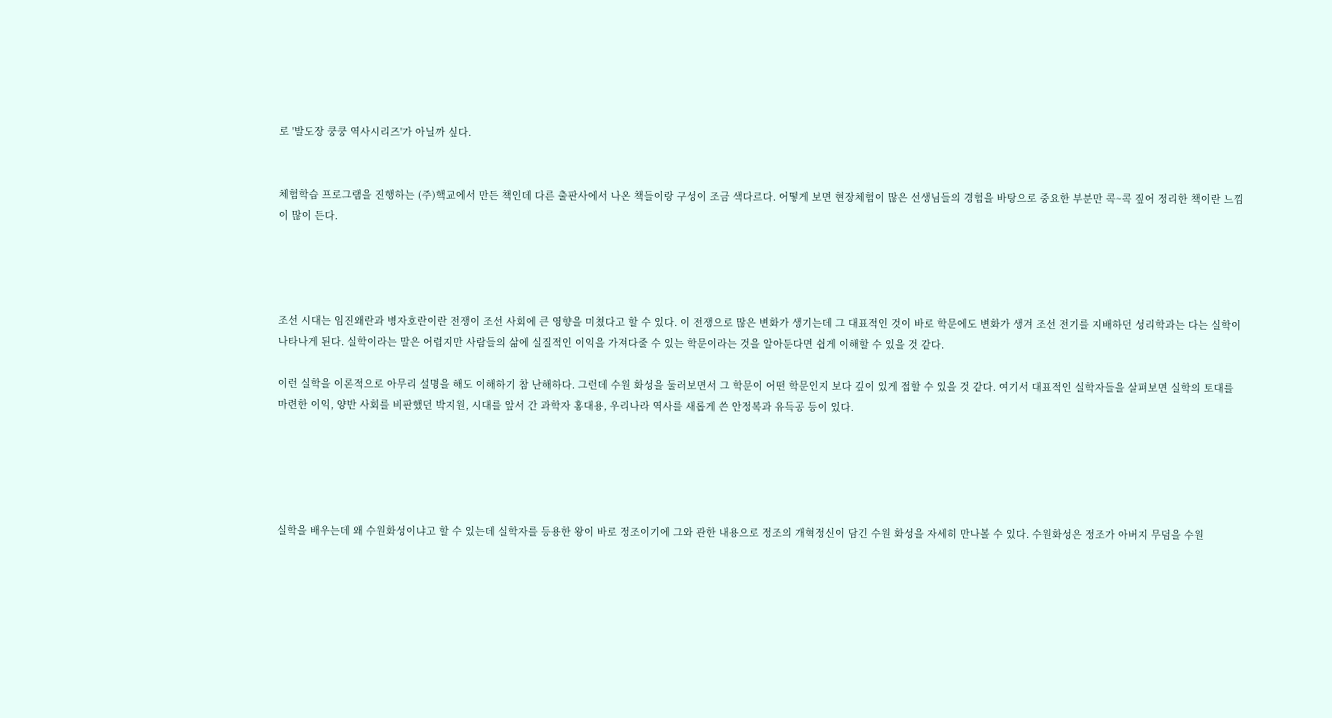로 '발도장 쿵쿵 역사시리즈'가 아닐까 싶다.


체험학습 프로그램을 진행하는 (주)핵교에서 만든 책인데 다른 출판사에서 나온 책들이랑 구성이 조금 색다르다. 어떻게 보면 현장체험이 많은 선생님들의 경험을 바탕으로 중요한 부분만 콕~콕 짚어 정리한 책이란 느낌이 많이 든다.




조선 시대는 임진왜란과 병자호란이란 전쟁이 조선 사회에 큰 영향을 미쳤다고 할 수 있다. 이 전쟁으로 많은 변화가 생기는데 그 대표적인 것이 바로 학문에도 변화가 생겨 조선 전기를 지배하던 성리학과는 다는 실학이 나타나게 된다. 실학이라는 말은 어렵지만 사람들의 삶에 실질적인 이익을 가져다줄 수 있는 학문이라는 것을 알아둔다면 쉽게 이해할 수 있을 것 같다.

이런 실학을 이론적으로 아무리 설명을 해도 이해하기 참 난해하다. 그런데 수원 화성을 둘러보면서 그 학문이 어떤 학문인지 보다 깊이 있게 접할 수 있을 것 같다. 여기서 대표적인 실학자들을 살펴보면 실학의 토대를 마련한 이익, 양반 사회를 비판했던 박지원, 시대를 앞서 간 과학자 홍대용, 우리나라 역사를 새롭게 쓴 안정복과 유득공 등이 있다.





실학을 배우는데 왜 수원화성이냐고 할 수 있는데 실학자를 등용한 왕이 바로 정조이기에 그와 관한 내용으로 정조의 개혁정신이 담긴 수원 화성을 자세히 만나볼 수 있다. 수원화성은 정조가 아버지 무덤을 수원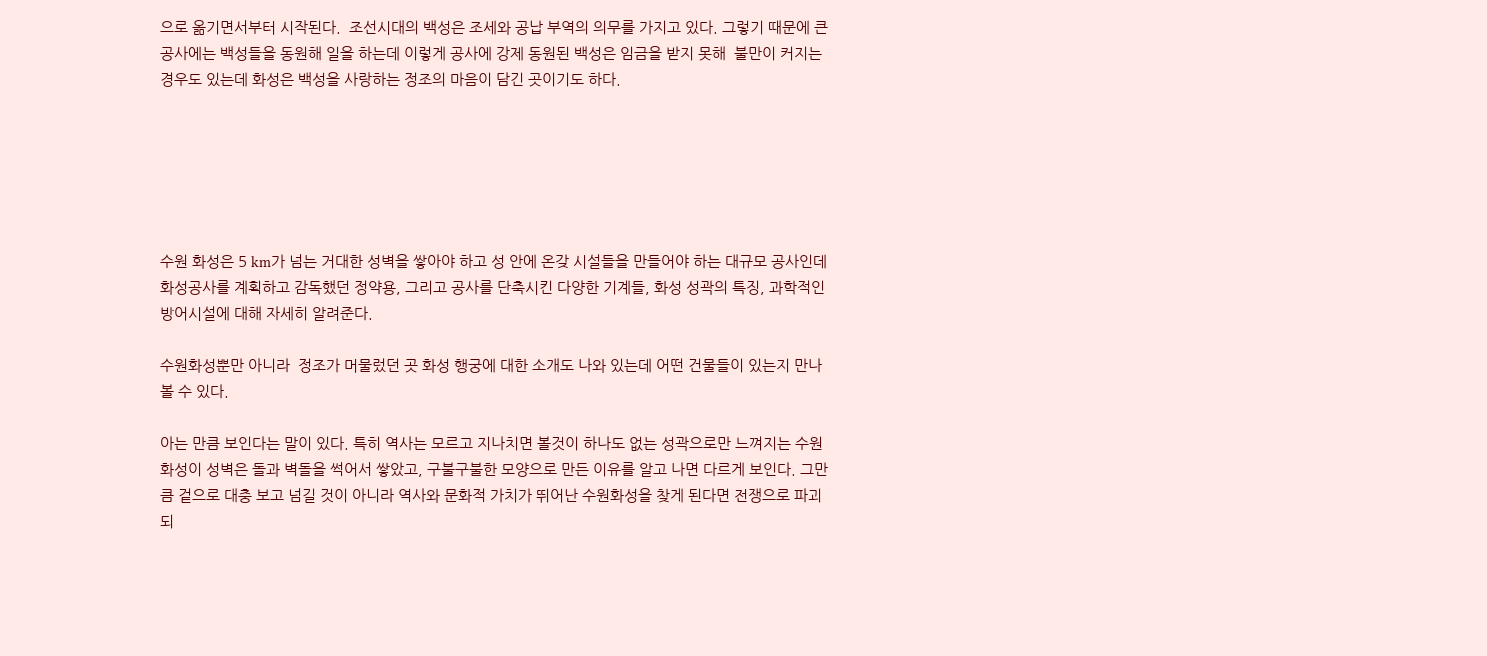으로 옮기면서부터 시작된다.  조선시대의 백성은 조세와 공납 부역의 의무를 가지고 있다. 그렇기 때문에 큰 공사에는 백성들을 동원해 일을 하는데 이렇게 공사에 강제 동원된 백성은 임금을 받지 못해  불만이 커지는 경우도 있는데 화성은 백성을 사랑하는 정조의 마음이 담긴 곳이기도 하다.






수원 화성은 5 km가 넘는 거대한 성벽을 쌓아야 하고 성 안에 온갖 시설들을 만들어야 하는 대규모 공사인데 화성공사를 계획하고 감독했던 정약용, 그리고 공사를 단축시킨 다양한 기계들, 화성 성곽의 특징, 과학적인 방어시설에 대해 자세히 알려준다.

수원화성뿐만 아니라  정조가 머물렀던 곳 화성 행궁에 대한 소개도 나와 있는데 어떤 건물들이 있는지 만나볼 수 있다.

아는 만큼 보인다는 말이 있다. 특히 역사는 모르고 지나치면 볼것이 하나도 없는 성곽으로만 느껴지는 수원 화성이 성벽은 돌과 벽돌을 썩어서 쌓았고, 구불구불한 모양으로 만든 이유를 알고 나면 다르게 보인다. 그만큼 겉으로 대충 보고 넘길 것이 아니라 역사와 문화적 가치가 뛰어난 수원화성을 찾게 된다면 전쟁으로 파괴되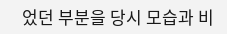었던 부분을 당시 모습과 비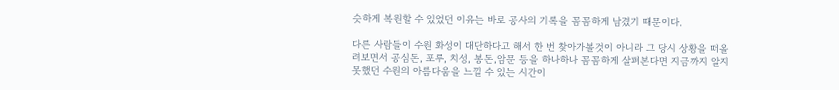슷하게 복원할 수 있었던 이유는 바로 공사의 기록을 꼼꼼하게 남겼기 때문이다.

다른 사람들이 수원 화성이 대단하다고 해서 한 번 찾아가볼것이 아니라 그 당시 상황을 떠올려보면서 공심돈, 포루, 치성, 봉돈,암문 등을 하나하나 꼼꼼하게 살펴본다면 지금까지 알지 못했던 수원의 아름다움을 느낄 수 있는 시간이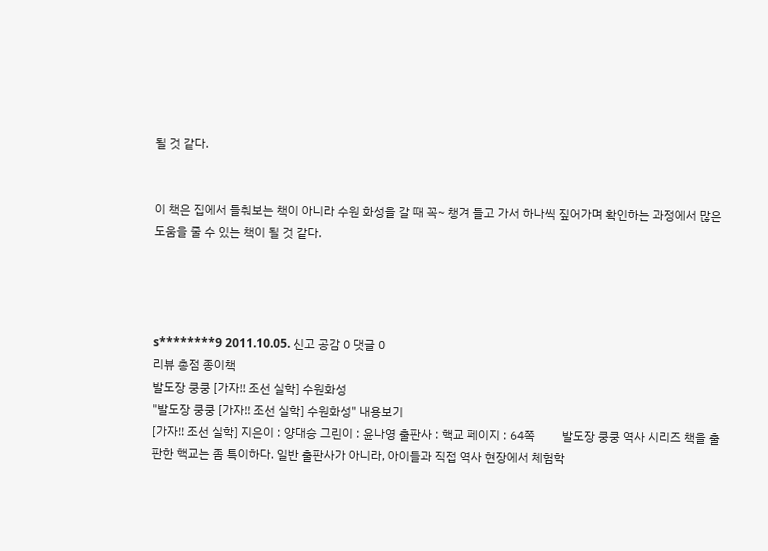될 것 같다.


이 책은 집에서 들춰보는 책이 아니라 수원 화성을 갈 때 꼭~ 챙겨 들고 가서 하나씩 짚어가며 확인하는 과정에서 많은 도움을 줄 수 있는 책이 될 것 같다.




s********9 2011.10.05. 신고 공감 0 댓글 0
리뷰 총점 종이책
발도장 쿵쿵 [가자!! 조선 실학] 수원화성
"발도장 쿵쿵 [가자!! 조선 실학] 수원화성" 내용보기
[가자!! 조선 실학] 지은이 : 양대승 그린이 : 윤나영 출판사 : 핵교 페이지 : 64쪽         발도장 쿵쿵 역사 시리즈 책을 출판한 핵교는 좀 특이하다. 일반 출판사가 아니라, 아이들과 직접 역사 현장에서 체험학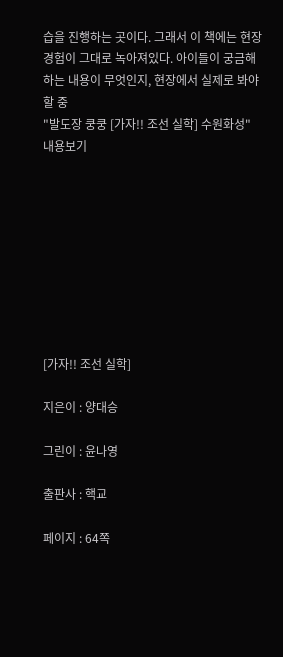습을 진행하는 곳이다. 그래서 이 책에는 현장 경험이 그대로 녹아져있다. 아이들이 궁금해하는 내용이 무엇인지, 현장에서 실제로 봐야할 중
"발도장 쿵쿵 [가자!! 조선 실학] 수원화성" 내용보기









[가자!! 조선 실학]

지은이 : 양대승

그린이 : 윤나영

출판사 : 핵교

페이지 : 64쪽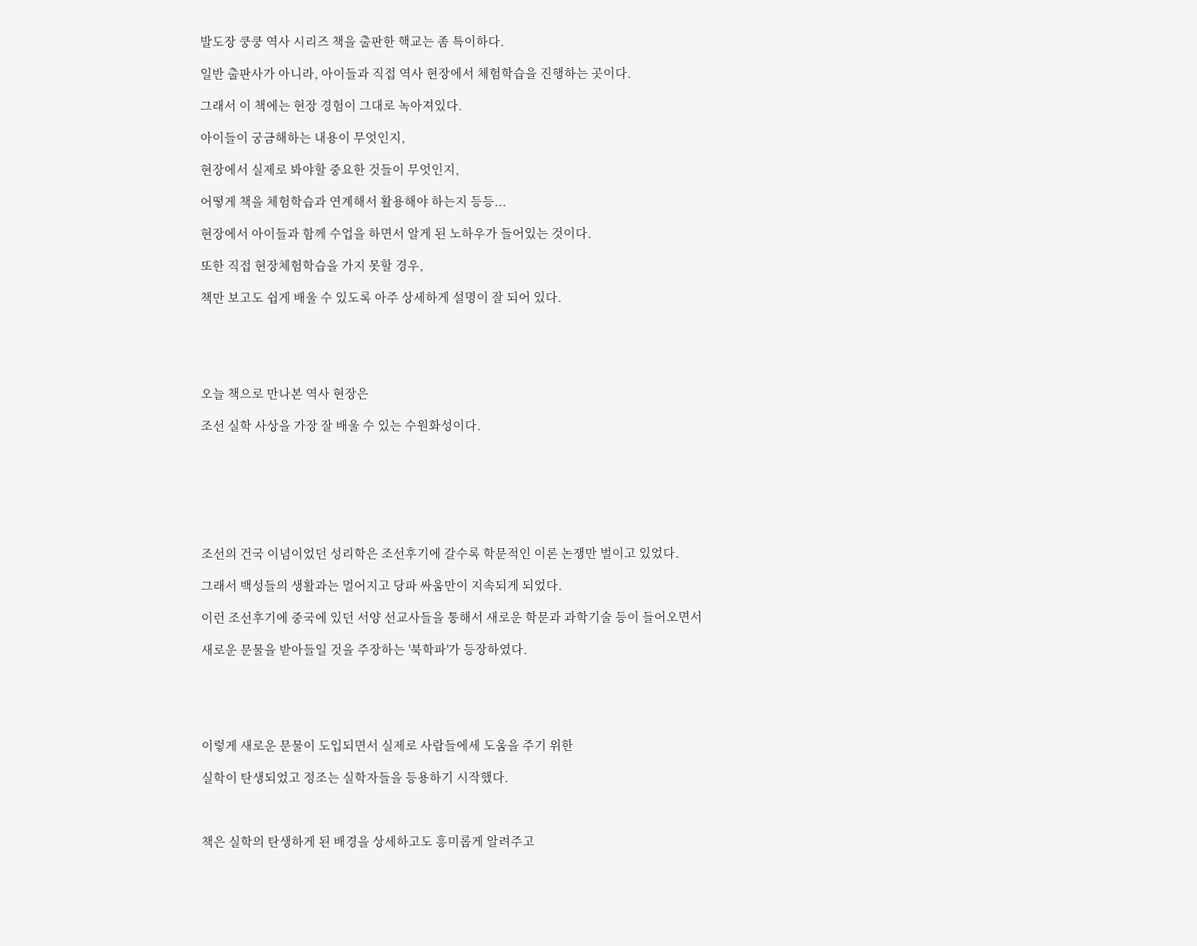발도장 쿵쿵 역사 시리즈 책을 출판한 핵교는 좀 특이하다.

일반 출판사가 아니라, 아이들과 직접 역사 현장에서 체험학습을 진행하는 곳이다.

그래서 이 책에는 현장 경험이 그대로 녹아져있다.

아이들이 궁금해하는 내용이 무엇인지,

현장에서 실제로 봐야할 중요한 것들이 무엇인지,

어떻게 책을 체험학습과 연계해서 활용해야 하는지 등등...

현장에서 아이들과 함께 수업을 하면서 알게 된 노하우가 들어있는 것이다.

또한 직접 현장체험학습을 가지 못할 경우,

책만 보고도 쉽게 배울 수 있도록 아주 상세하게 설명이 잘 되어 있다.





오늘 책으로 만나본 역사 현장은

조선 실학 사상을 가장 잘 배울 수 있는 수원화성이다.







조선의 건국 이념이었던 성리학은 조선후기에 갈수록 학문적인 이론 논쟁만 벌이고 있었다.

그래서 백성들의 생활과는 멀어지고 당파 싸움만이 지속되게 되었다.

이런 조선후기에 중국에 있던 서양 선교사들을 통해서 새로운 학문과 과학기술 등이 들어오면서

새로운 문물을 받아들일 것을 주장하는 '북학파'가 등장하였다.





이렇게 새로운 문물이 도입되면서 실제로 사람들에세 도움을 주기 위한

실학이 탄생되었고 정조는 실학자들을 등용하기 시작했다.



책은 실학의 탄생하게 된 배경을 상세하고도 흥미롭게 알려주고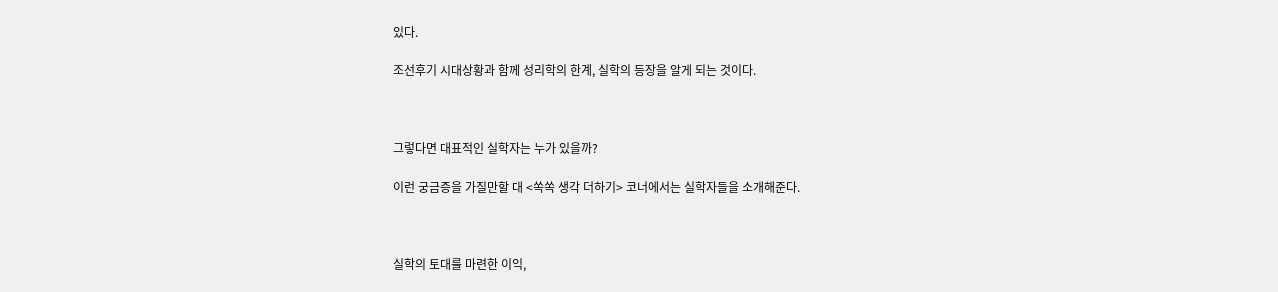있다.

조선후기 시대상황과 함께 성리학의 한계, 실학의 등장을 알게 되는 것이다.



그렇다면 대표적인 실학자는 누가 있을까?

이런 궁금증을 가질만할 대 <쏙쏙 생각 더하기> 코너에서는 실학자들을 소개해준다.



실학의 토대를 마련한 이익,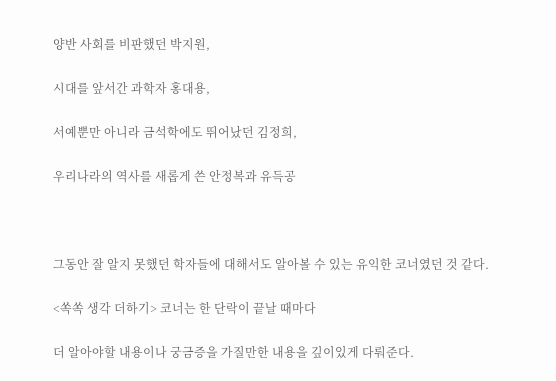양반 사회를 비판했던 박지원,

시대를 앞서간 과학자 홍대용,

서예뿐만 아니라 금석학에도 뛰어났던 김정희,

우리나라의 역사를 새롭게 쓴 안정복과 유득공



그동안 잘 알지 못했던 학자들에 대해서도 알아볼 수 있는 유익한 코너였던 것 같다.

<쏙쏙 생각 더하기> 코너는 한 단락이 끝날 때마다

더 알아야할 내용이나 궁금증을 가질만한 내용을 깊이있게 다뤄준다.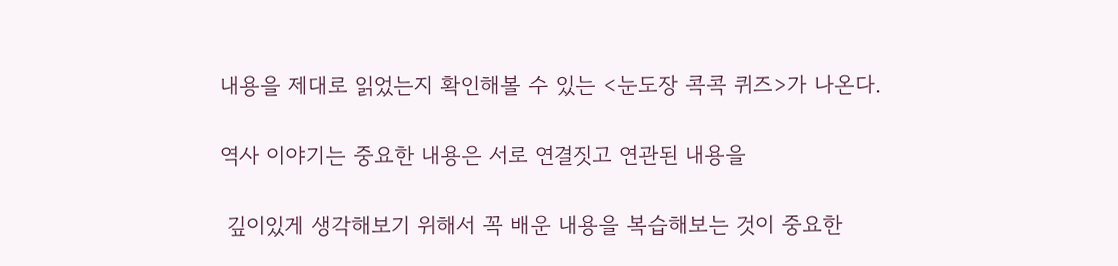내용을 제대로 읽었는지 확인해볼 수 있는 <눈도장 콕콕 퀴즈>가 나온다.

역사 이야기는 중요한 내용은 서로 연결짓고 연관된 내용을

 깊이있게 생각해보기 위해서 꼭 배운 내용을 복습해보는 것이 중요한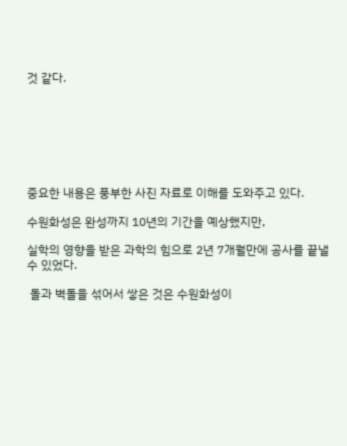것 같다.







중요한 내용은 풍부한 사진 자료로 이해를 도와주고 있다.

수원화성은 완성까지 10년의 기간을 예상했지만,

실학의 영향을 받은 과학의 힘으로 2년 7개월만에 공사를 끝낼 수 있었다.

 돌과 벽돌을 섞어서 쌓은 것은 수원화성이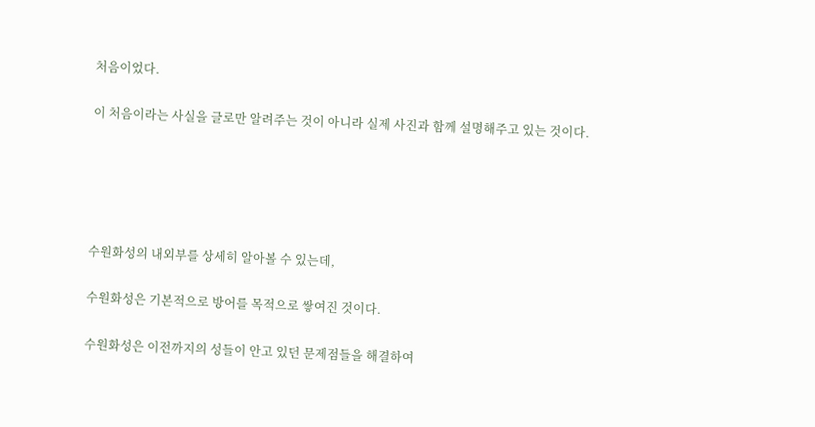처음이었다.

이 처음이라는 사실을 글로만 알려주는 것이 아니라 실제 사진과 함께 설명해주고 있는 것이다.





수원화성의 내외부를 상세히 알아볼 수 있는데,

수원화성은 기본적으로 방어를 목적으로 쌓여진 것이다.

수원화성은 이전까지의 성들이 안고 있던 문제점들을 해결하여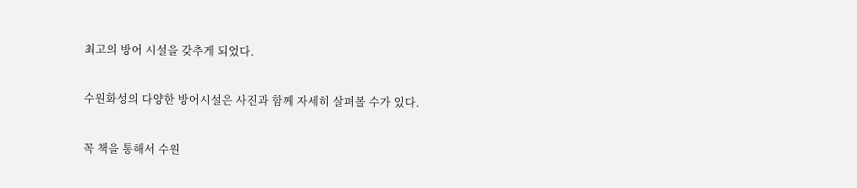최고의 방어 시설을 갖추게 되었다.

수원화성의 다양한 방어시설은 사진과 함께 자세히 살펴볼 수가 있다.

꼭 책을 통해서 수원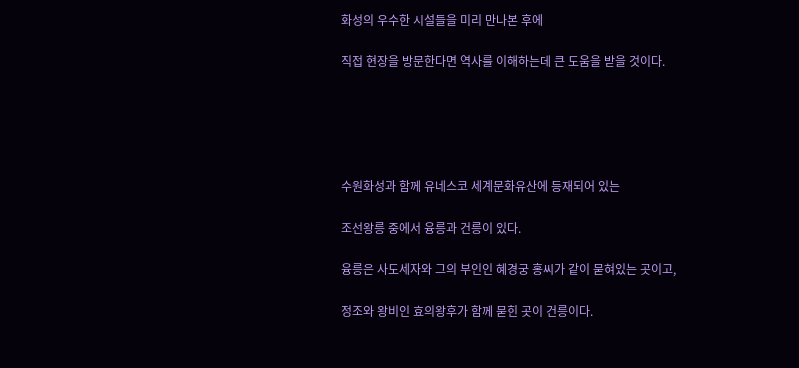화성의 우수한 시설들을 미리 만나본 후에

직접 현장을 방문한다면 역사를 이해하는데 큰 도움을 받을 것이다.





수원화성과 함께 유네스코 세계문화유산에 등재되어 있는

조선왕릉 중에서 융릉과 건릉이 있다.

융릉은 사도세자와 그의 부인인 혜경궁 홍씨가 같이 묻혀있는 곳이고,

정조와 왕비인 효의왕후가 함께 묻힌 곳이 건릉이다.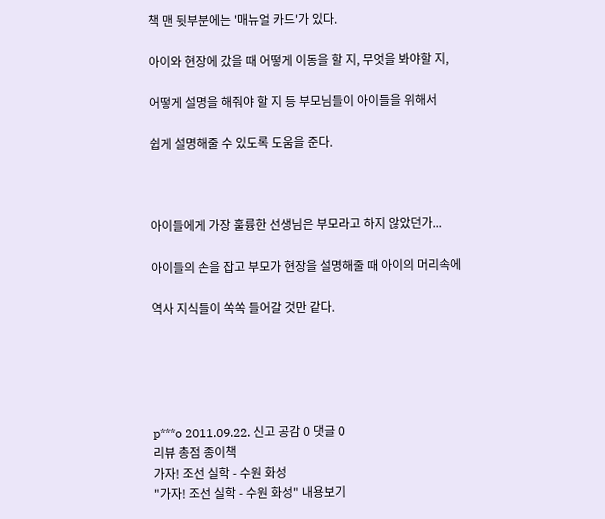책 맨 뒷부분에는 '매뉴얼 카드'가 있다.

아이와 현장에 갔을 때 어떻게 이동을 할 지, 무엇을 봐야할 지,

어떻게 설명을 해줘야 할 지 등 부모님들이 아이들을 위해서

쉽게 설명해줄 수 있도록 도움을 준다.



아이들에게 가장 훌륭한 선생님은 부모라고 하지 않았던가...

아이들의 손을 잡고 부모가 현장을 설명해줄 때 아이의 머리속에

역사 지식들이 쏙쏙 들어갈 것만 같다.





p***o 2011.09.22. 신고 공감 0 댓글 0
리뷰 총점 종이책
가자! 조선 실학 - 수원 화성
"가자! 조선 실학 - 수원 화성" 내용보기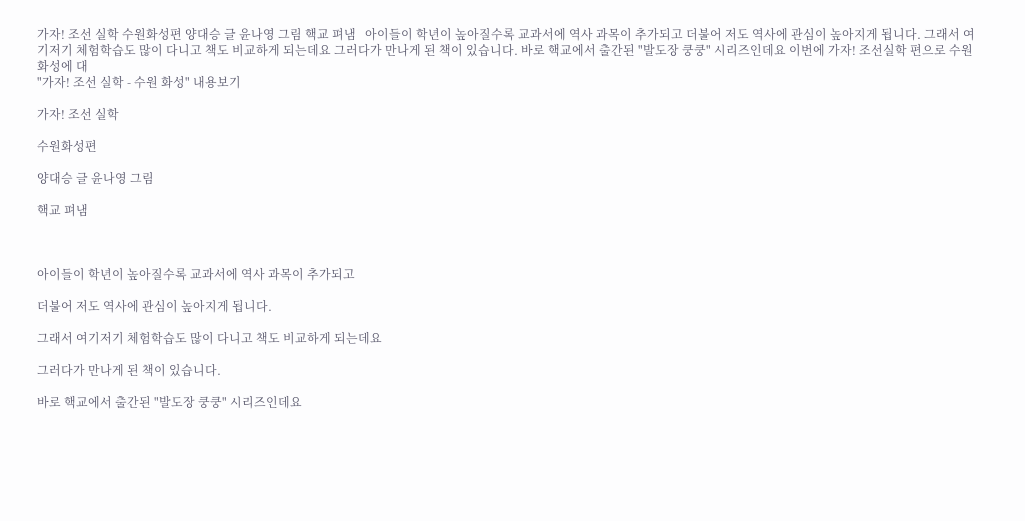가자! 조선 실학 수원화성편 양대승 글 윤나영 그림 핵교 펴냄   아이들이 학년이 높아질수록 교과서에 역사 과목이 추가되고 더불어 저도 역사에 관심이 높아지게 됩니다. 그래서 여기저기 체험학습도 많이 다니고 책도 비교하게 되는데요 그러다가 만나게 된 책이 있습니다. 바로 핵교에서 출간된 "발도장 쿵쿵" 시리즈인데요 이번에 가자! 조선실학 편으로 수원화성에 대
"가자! 조선 실학 - 수원 화성" 내용보기

가자! 조선 실학

수원화성편

양대승 글 윤나영 그림

핵교 펴냄



아이들이 학년이 높아질수록 교과서에 역사 과목이 추가되고

더불어 저도 역사에 관심이 높아지게 됩니다.

그래서 여기저기 체험학습도 많이 다니고 책도 비교하게 되는데요

그러다가 만나게 된 책이 있습니다.

바로 핵교에서 출간된 "발도장 쿵쿵" 시리즈인데요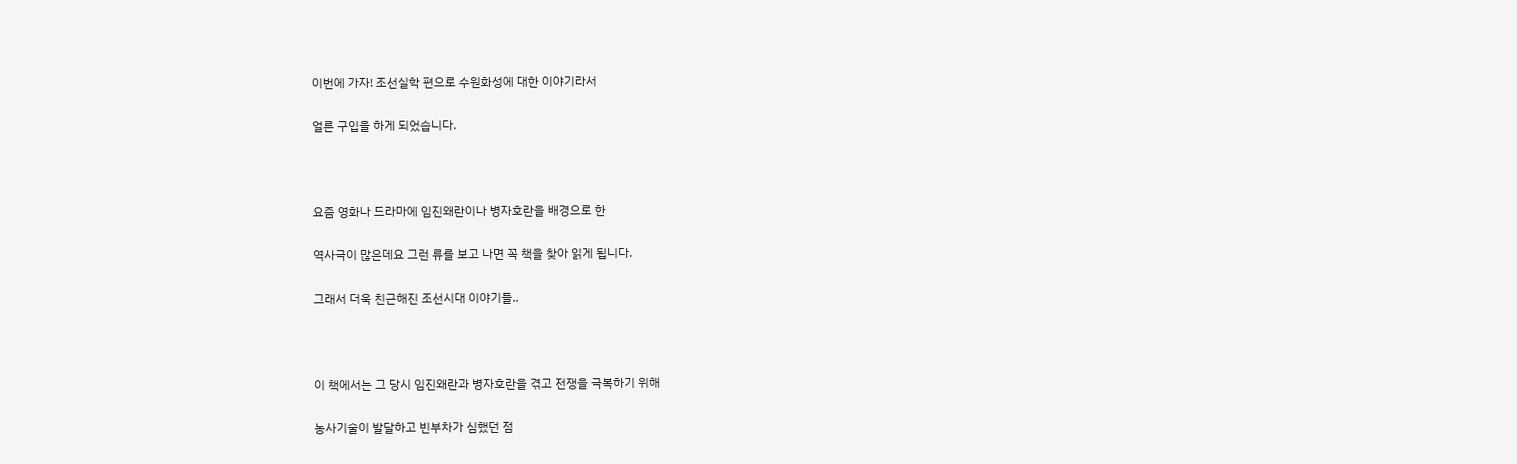이번에 가자! 조선실학 편으로 수원화성에 대한 이야기라서

얼른 구입을 하게 되었습니다.



요즘 영화나 드라마에 임진왜란이나 병자호란을 배경으로 한

역사극이 많은데요 그런 류를 보고 나면 꼭 책을 찾아 읽게 됩니다.

그래서 더욱 친근해진 조선시대 이야기들..



이 책에서는 그 당시 임진왜란과 병자호란을 겪고 전쟁을 극복하기 위해

농사기술이 발달하고 빈부차가 심했던 점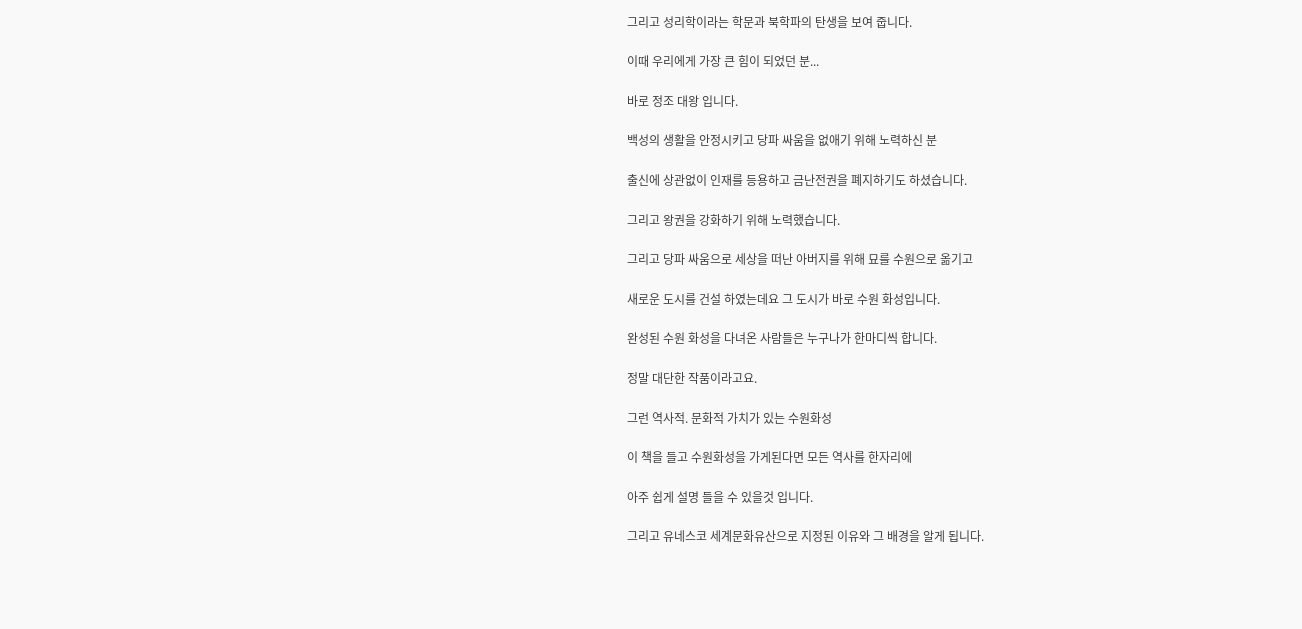그리고 성리학이라는 학문과 북학파의 탄생을 보여 줍니다.

이때 우리에게 가장 큰 힘이 되었던 분...

바로 정조 대왕 입니다.

백성의 생활을 안정시키고 당파 싸움을 없애기 위해 노력하신 분

출신에 상관없이 인재를 등용하고 금난전권을 폐지하기도 하셨습니다.

그리고 왕권을 강화하기 위해 노력했습니다.

그리고 당파 싸움으로 세상을 떠난 아버지를 위해 묘를 수원으로 옮기고

새로운 도시를 건설 하였는데요 그 도시가 바로 수원 화성입니다.

완성된 수원 화성을 다녀온 사람들은 누구나가 한마디씩 합니다.

정말 대단한 작품이라고요.

그런 역사적. 문화적 가치가 있는 수원화성

이 책을 들고 수원화성을 가게된다면 모든 역사를 한자리에

아주 쉽게 설명 들을 수 있을것 입니다.

그리고 유네스코 세계문화유산으로 지정된 이유와 그 배경을 알게 됩니다.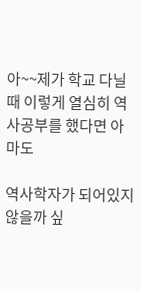아~~제가 학교 다닐때 이렇게 열심히 역사공부를 했다면 아마도

역사학자가 되어있지 않을까 싶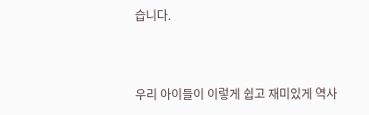습니다.



우리 아이들이 이렇게 쉽고 재미있게 역사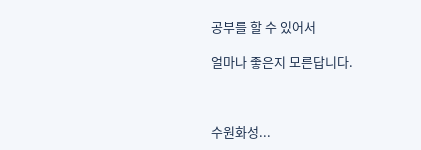공부를 할 수 있어서

얼마나 좋은지 모른답니다.



수원화성...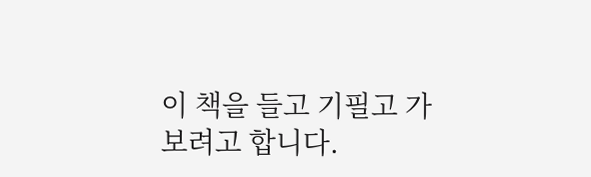이 책을 들고 기필고 가보려고 합니다.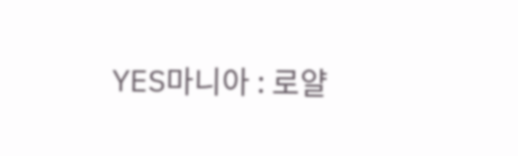YES마니아 : 로얄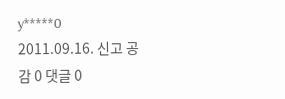y*****0 2011.09.16. 신고 공감 0 댓글 0